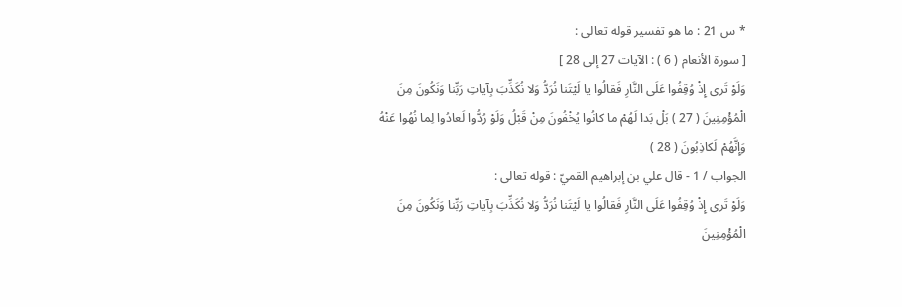* س 21 : ما هو تفسير قوله تعالى :
[ سورة الأنعام ( 6 ) : الآيات 27 إلى 28 ]
وَلَوْ تَرى إِذْ وُقِفُوا عَلَى النَّارِ فَقالُوا يا لَيْتَنا نُرَدُّ وَلا نُكَذِّبَ بِآياتِ رَبِّنا وَنَكُونَ مِنَ الْمُؤْمِنِينَ ( 27 ) بَلْ بَدا لَهُمْ ما كانُوا يُخْفُونَ مِنْ قَبْلُ وَلَوْ رُدُّوا لَعادُوا لِما نُهُوا عَنْهُ وَإِنَّهُمْ لَكاذِبُونَ ( 28 )
الجواب / 1 - قال علي بن إبراهيم القميّ : قوله تعالى :
وَلَوْ تَرى إِذْ وُقِفُوا عَلَى النَّارِ فَقالُوا يا لَيْتَنا نُرَدُّ وَلا نُكَذِّبَ بِآياتِ رَبِّنا وَنَكُونَ مِنَ الْمُؤْمِنِينَ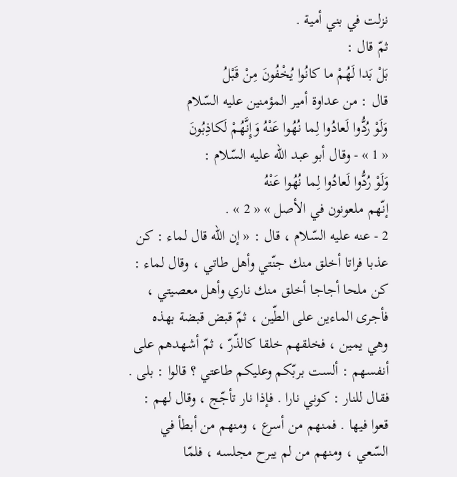نزلت في بني أمية .
ثمّ قال :
بَلْ بَدا لَهُمْ ما كانُوا يُخْفُونَ مِنْ قَبْلُ
قال : من عداوة أمير المؤمنين عليه السّلام
وَلَوْ رُدُّوا لَعادُوا لِما نُهُوا عَنْهُ وَإِنَّهُمْ لَكاذِبُونَ
« 1 » - وقال أبو عبد اللّه عليه السّلام :
وَلَوْ رُدُّوا لَعادُوا لِما نُهُوا عَنْهُ
إنّهم ملعونون في الأصل » « 2 » .
2 - عنه عليه السّلام ، قال : « إن اللّه قال لماء : كن عذبا فراتا أخلق منك جنّتي وأهل طاتي ، وقال لماء : كن ملحا أجاجا أخلق منك ناري وأهل معصيتي ، فأجرى الماءين على الطّين ، ثمّ قبض قبضة بهذه وهي يمين ، فخلقهم خلقا كالذّرّ ، ثمّ أشهدهم على أنفسهم : ألست بربّكم وعليكم طاعتي ؟ قالوا : بلى .
فقال للنار : كوني نارا . فإذا نار تأجّج ، وقال لهم : قعوا فيها . فمنهم من أسرع ، ومنهم من أبطأ في السّعي ، ومنهم من لم يبرح مجلسه ، فلمّا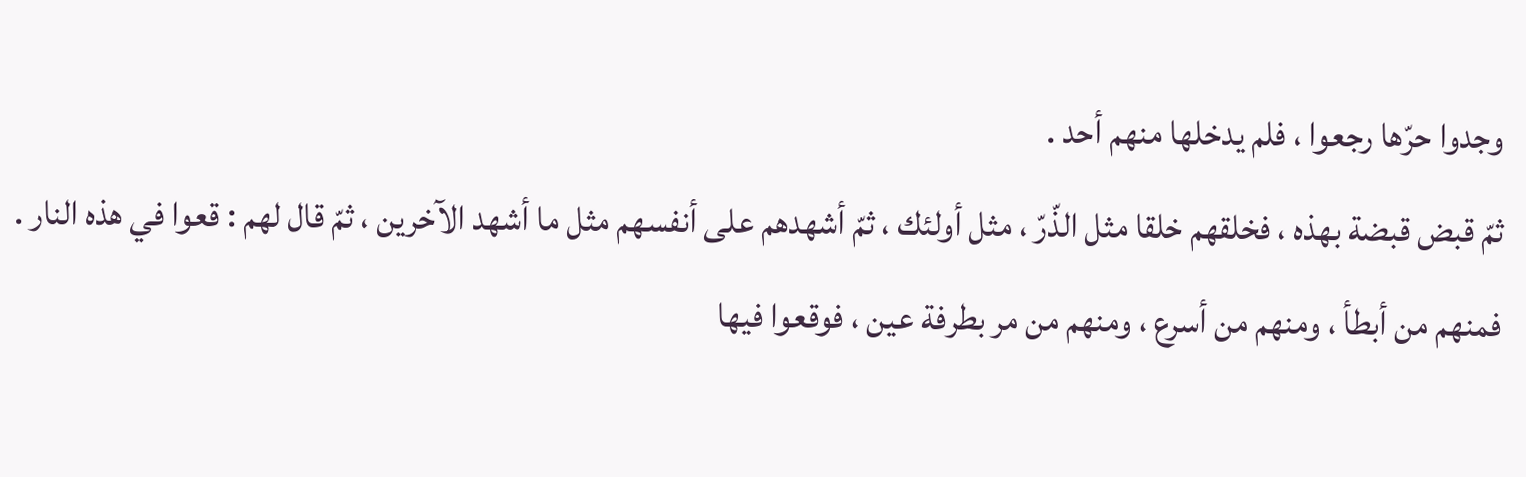وجدوا حرّها رجعوا ، فلم يدخلها منهم أحد .
ثمّ قبض قبضة بهذه ، فخلقهم خلقا مثل الذّرّ ، مثل أولئك ، ثمّ أشهدهم على أنفسهم مثل ما أشهد الآخرين ، ثمّ قال لهم : قعوا في هذه النار . فمنهم من أبطأ ، ومنهم من أسرع ، ومنهم من مر بطرفة عين ، فوقعوا فيها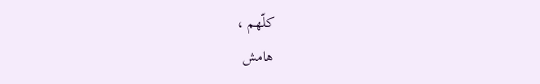كلّهم ،
هامش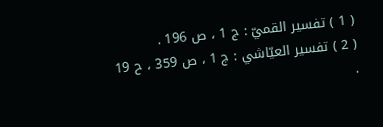( 1 ) تفسير القميّ : ج 1 ، ص 196 .
( 2 ) تفسير العيّاشي : ج 1 ، ص 359 ، ح 19 .